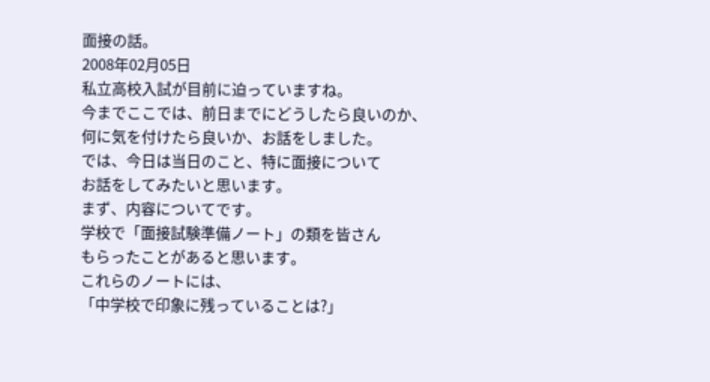面接の話。
2008年02月05日
私立高校入試が目前に迫っていますね。
今までここでは、前日までにどうしたら良いのか、
何に気を付けたら良いか、お話をしました。
では、今日は当日のこと、特に面接について
お話をしてみたいと思います。
まず、内容についてです。
学校で「面接試験準備ノート」の類を皆さん
もらったことがあると思います。
これらのノートには、
「中学校で印象に残っていることは?」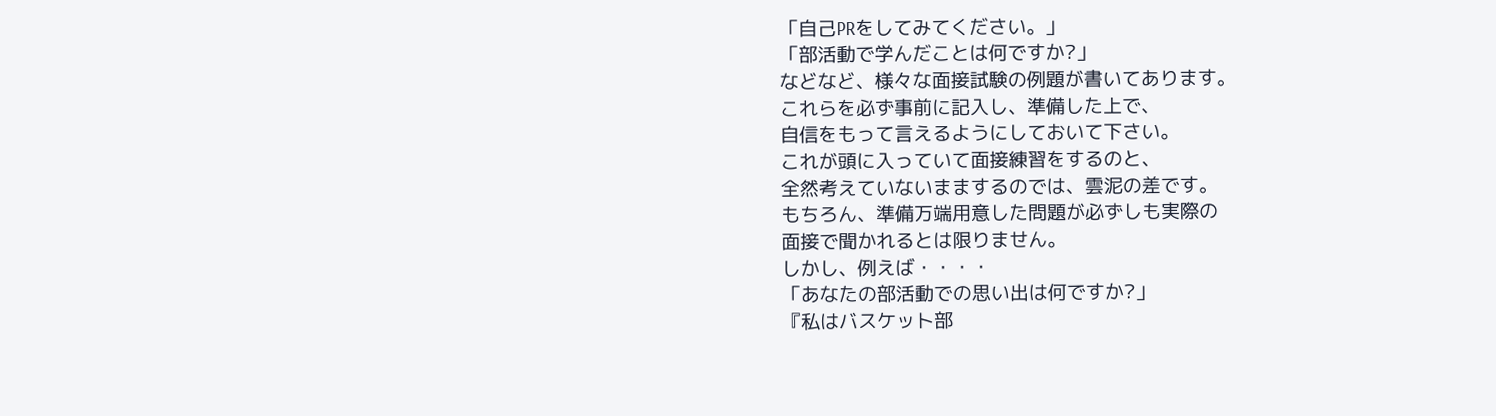「自己PRをしてみてください。」
「部活動で学んだことは何ですか?」
などなど、様々な面接試験の例題が書いてあります。
これらを必ず事前に記入し、準備した上で、
自信をもって言えるようにしておいて下さい。
これが頭に入っていて面接練習をするのと、
全然考えていないままするのでは、雲泥の差です。
もちろん、準備万端用意した問題が必ずしも実際の
面接で聞かれるとは限りません。
しかし、例えば・・・・
「あなたの部活動での思い出は何ですか?」
『私はバスケット部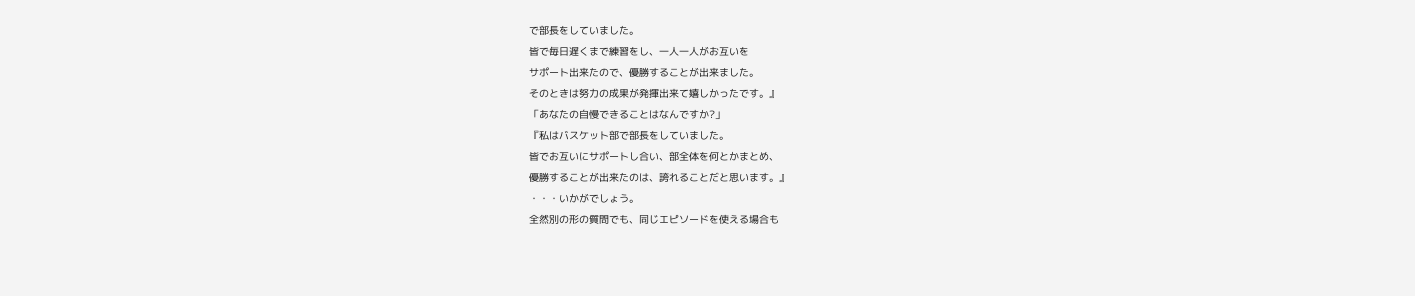で部長をしていました。
皆で毎日遅くまで練習をし、一人一人がお互いを
サポート出来たので、優勝することが出来ました。
そのときは努力の成果が発揮出来て嬉しかったです。』
「あなたの自慢できることはなんですか?」
『私はバスケット部で部長をしていました。
皆でお互いにサポートし合い、部全体を何とかまとめ、
優勝することが出来たのは、誇れることだと思います。』
・・・いかがでしょう。
全然別の形の質問でも、同じエピソードを使える場合も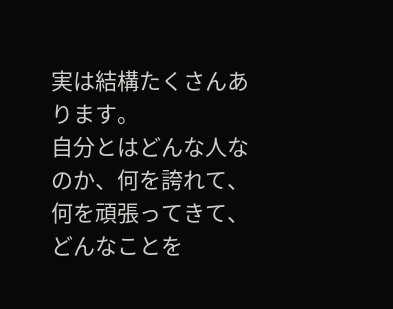実は結構たくさんあります。
自分とはどんな人なのか、何を誇れて、何を頑張ってきて、
どんなことを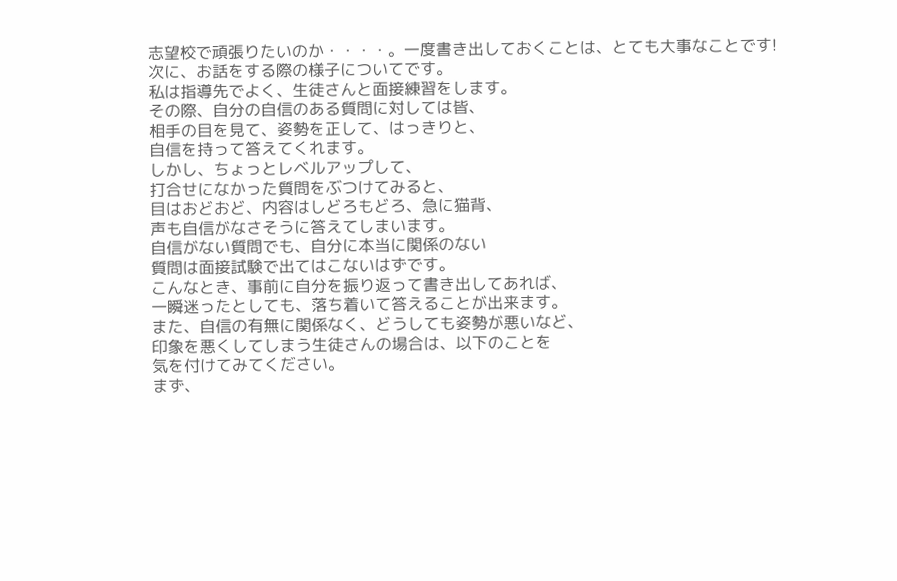志望校で頑張りたいのか・・・・。一度書き出しておくことは、とても大事なことです!
次に、お話をする際の様子についてです。
私は指導先でよく、生徒さんと面接練習をします。
その際、自分の自信のある質問に対しては皆、
相手の目を見て、姿勢を正して、はっきりと、
自信を持って答えてくれます。
しかし、ちょっとレベルアップして、
打合せになかった質問をぶつけてみると、
目はおどおど、内容はしどろもどろ、急に猫背、
声も自信がなさそうに答えてしまいます。
自信がない質問でも、自分に本当に関係のない
質問は面接試験で出てはこないはずです。
こんなとき、事前に自分を振り返って書き出してあれば、
一瞬迷ったとしても、落ち着いて答えることが出来ます。
また、自信の有無に関係なく、どうしても姿勢が悪いなど、
印象を悪くしてしまう生徒さんの場合は、以下のことを
気を付けてみてください。
まず、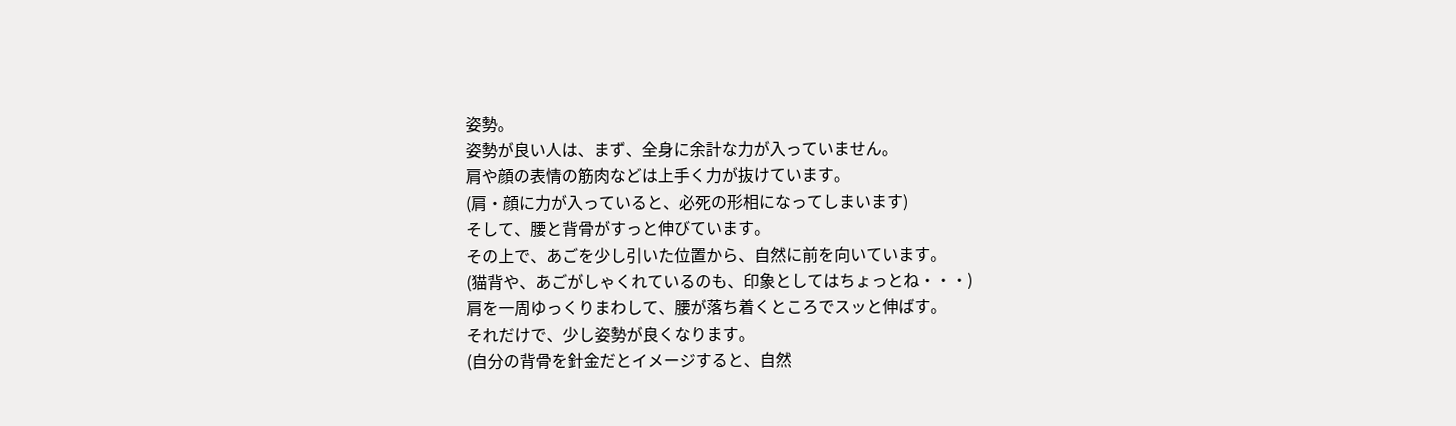姿勢。
姿勢が良い人は、まず、全身に余計な力が入っていません。
肩や顔の表情の筋肉などは上手く力が抜けています。
(肩・顔に力が入っていると、必死の形相になってしまいます)
そして、腰と背骨がすっと伸びています。
その上で、あごを少し引いた位置から、自然に前を向いています。
(猫背や、あごがしゃくれているのも、印象としてはちょっとね・・・)
肩を一周ゆっくりまわして、腰が落ち着くところでスッと伸ばす。
それだけで、少し姿勢が良くなります。
(自分の背骨を針金だとイメージすると、自然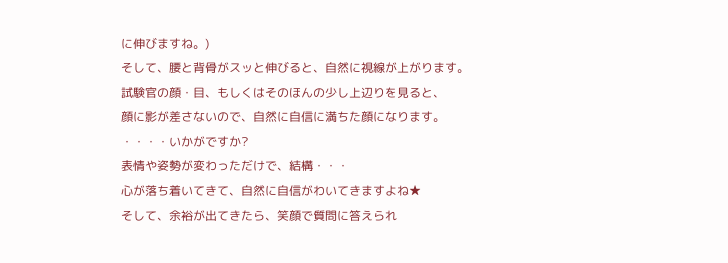に伸びますね。)
そして、腰と背骨がスッと伸びると、自然に視線が上がります。
試験官の顔・目、もしくはそのほんの少し上辺りを見ると、
顔に影が差さないので、自然に自信に満ちた顔になります。
・・・・いかがですか?
表情や姿勢が変わっただけで、結構・・・
心が落ち着いてきて、自然に自信がわいてきますよね★
そして、余裕が出てきたら、笑顔で質問に答えられ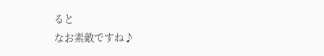ると
なお素敵ですね♪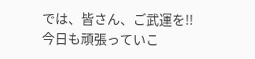では、皆さん、ご武運を!!
今日も頑張っていこ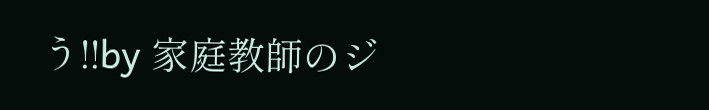う!!by 家庭教師のジ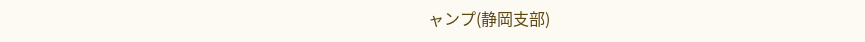ャンプ(静岡支部)